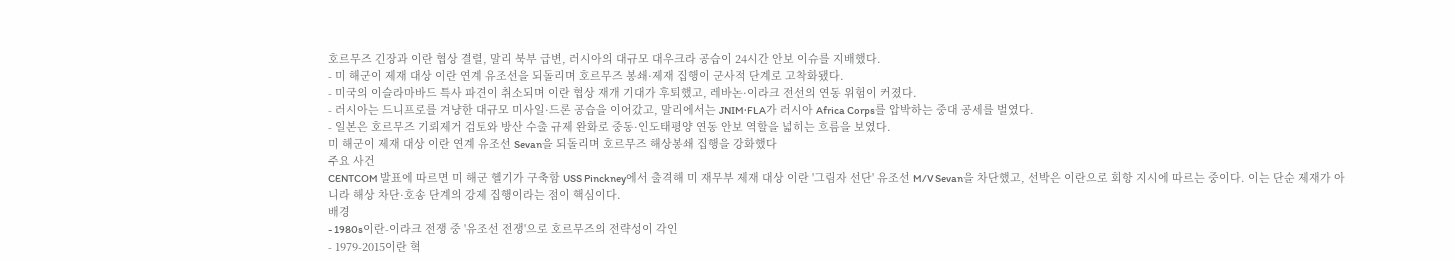호르무즈 긴장과 이란 협상 결렬, 말리 북부 급변, 러시아의 대규모 대우크라 공습이 24시간 안보 이슈를 지배했다.
- 미 해군이 제재 대상 이란 연계 유조선을 되돌리며 호르무즈 봉쇄·제재 집행이 군사적 단계로 고착화됐다.
- 미국의 이슬라마바드 특사 파견이 취소되며 이란 협상 재개 기대가 후퇴했고, 레바논·이라크 전선의 연동 위험이 커졌다.
- 러시아는 드니프로를 겨냥한 대규모 미사일·드론 공습을 이어갔고, 말리에서는 JNIM·FLA가 러시아 Africa Corps를 압박하는 중대 공세를 벌였다.
- 일본은 호르무즈 기뢰제거 검토와 방산 수출 규제 완화로 중동·인도태평양 연동 안보 역할을 넓히는 흐름을 보였다.
미 해군이 제재 대상 이란 연계 유조선 Sevan을 되돌리며 호르무즈 해상봉쇄 집행을 강화했다
주요 사건
CENTCOM 발표에 따르면 미 해군 헬기가 구축함 USS Pinckney에서 출격해 미 재무부 제재 대상 이란 '그림자 선단' 유조선 M/V Sevan을 차단했고, 선박은 이란으로 회항 지시에 따르는 중이다. 이는 단순 제재가 아니라 해상 차단·호송 단계의 강제 집행이라는 점이 핵심이다.
배경
- 1980s이란-이라크 전쟁 중 '유조선 전쟁'으로 호르무즈의 전략성이 각인
- 1979-2015이란 혁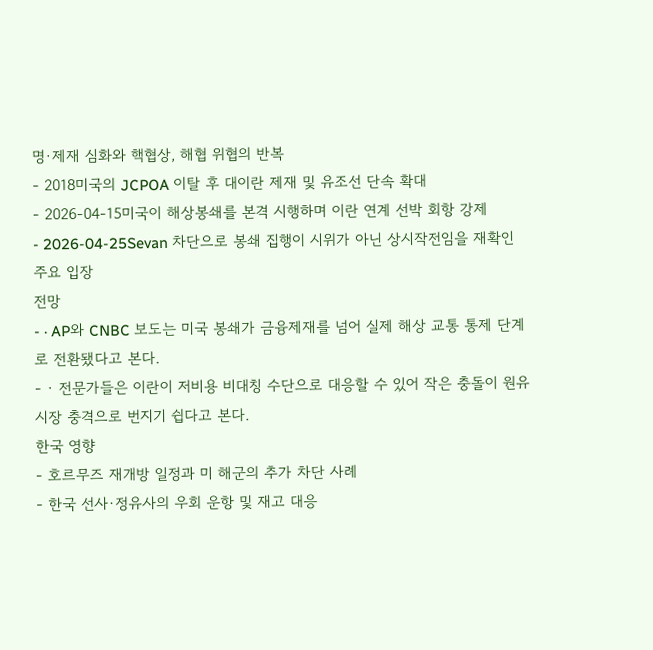명·제재 심화와 핵협상, 해협 위협의 반복
- 2018미국의 JCPOA 이탈 후 대이란 제재 및 유조선 단속 확대
- 2026-04-15미국이 해상봉쇄를 본격 시행하며 이란 연계 선박 회항 강제
- 2026-04-25Sevan 차단으로 봉쇄 집행이 시위가 아닌 상시작전임을 재확인
주요 입장
전망
- · AP와 CNBC 보도는 미국 봉쇄가 금융제재를 넘어 실제 해상 교통 통제 단계로 전환됐다고 본다.
- · 전문가들은 이란이 저비용 비대칭 수단으로 대응할 수 있어 작은 충돌이 원유시장 충격으로 번지기 쉽다고 본다.
한국 영향
- 호르무즈 재개방 일정과 미 해군의 추가 차단 사례
- 한국 선사·정유사의 우회 운항 및 재고 대응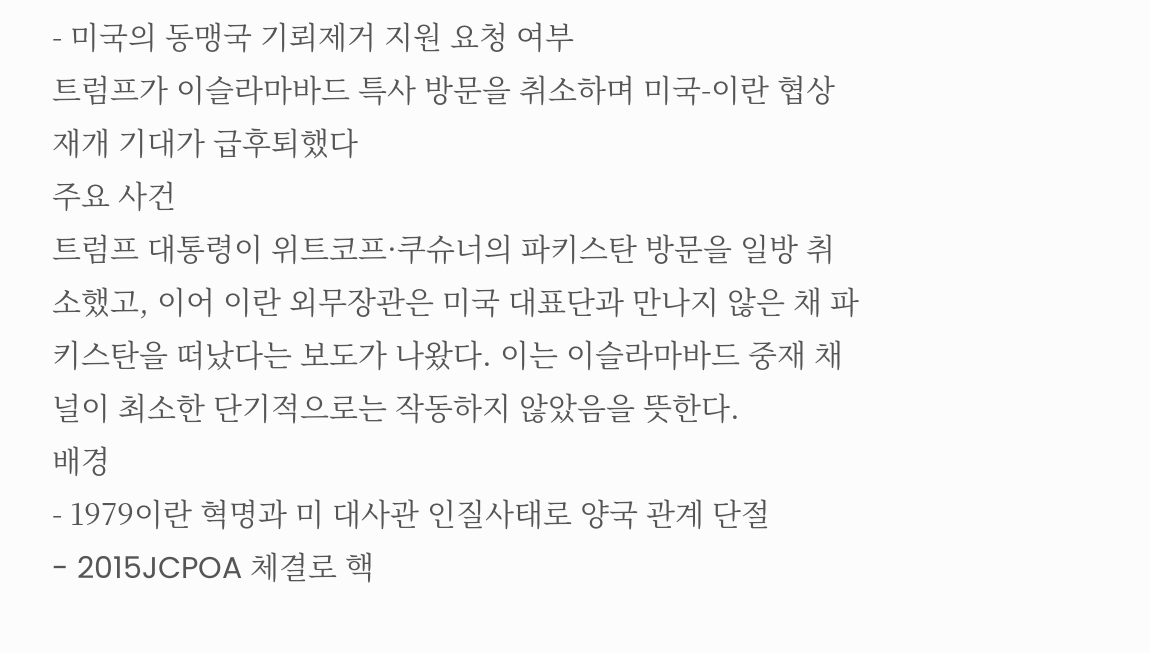- 미국의 동맹국 기뢰제거 지원 요청 여부
트럼프가 이슬라마바드 특사 방문을 취소하며 미국-이란 협상 재개 기대가 급후퇴했다
주요 사건
트럼프 대통령이 위트코프·쿠슈너의 파키스탄 방문을 일방 취소했고, 이어 이란 외무장관은 미국 대표단과 만나지 않은 채 파키스탄을 떠났다는 보도가 나왔다. 이는 이슬라마바드 중재 채널이 최소한 단기적으로는 작동하지 않았음을 뜻한다.
배경
- 1979이란 혁명과 미 대사관 인질사태로 양국 관계 단절
- 2015JCPOA 체결로 핵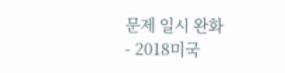문제 일시 완화
- 2018미국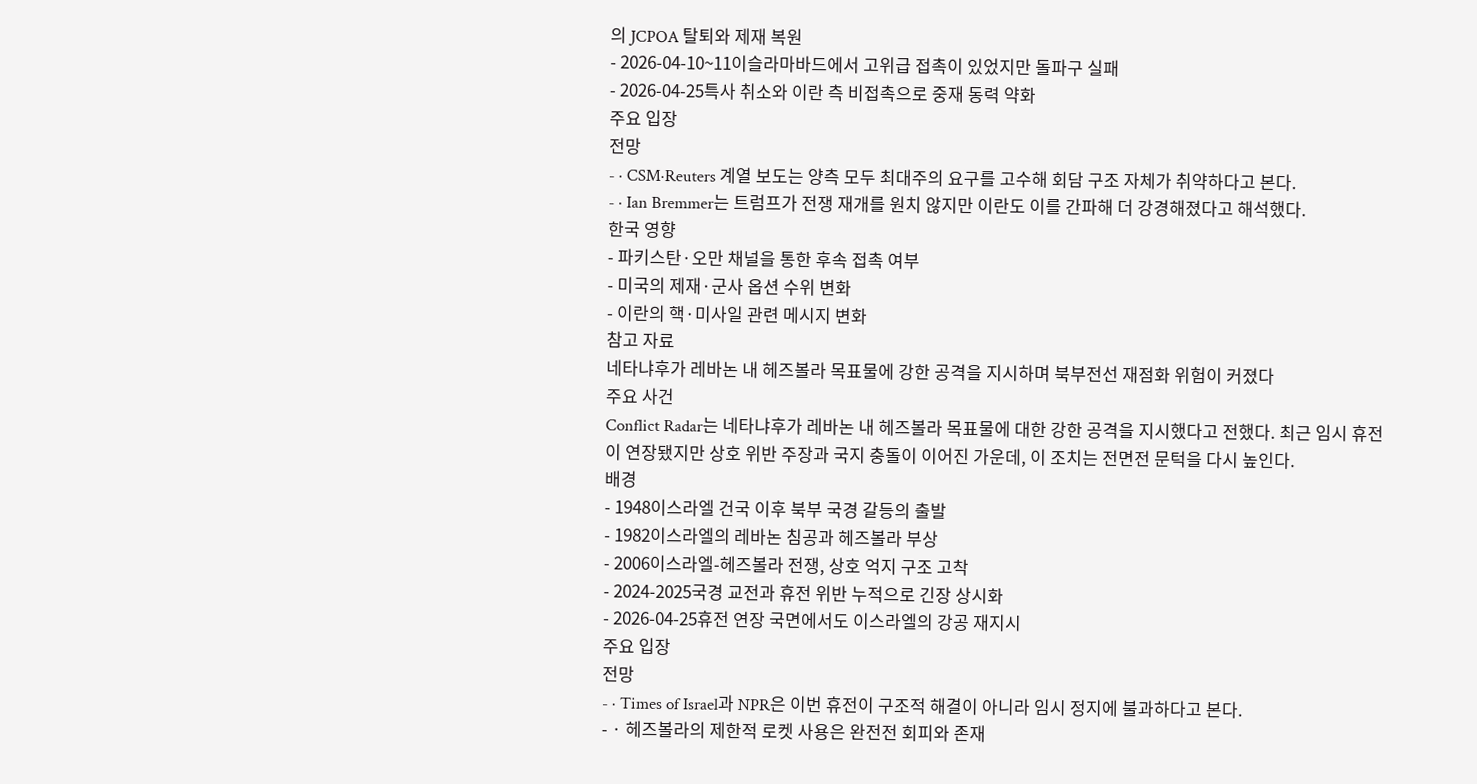의 JCPOA 탈퇴와 제재 복원
- 2026-04-10~11이슬라마바드에서 고위급 접촉이 있었지만 돌파구 실패
- 2026-04-25특사 취소와 이란 측 비접촉으로 중재 동력 약화
주요 입장
전망
- · CSM·Reuters 계열 보도는 양측 모두 최대주의 요구를 고수해 회담 구조 자체가 취약하다고 본다.
- · Ian Bremmer는 트럼프가 전쟁 재개를 원치 않지만 이란도 이를 간파해 더 강경해졌다고 해석했다.
한국 영향
- 파키스탄·오만 채널을 통한 후속 접촉 여부
- 미국의 제재·군사 옵션 수위 변화
- 이란의 핵·미사일 관련 메시지 변화
참고 자료
네타냐후가 레바논 내 헤즈볼라 목표물에 강한 공격을 지시하며 북부전선 재점화 위험이 커졌다
주요 사건
Conflict Radar는 네타냐후가 레바논 내 헤즈볼라 목표물에 대한 강한 공격을 지시했다고 전했다. 최근 임시 휴전이 연장됐지만 상호 위반 주장과 국지 충돌이 이어진 가운데, 이 조치는 전면전 문턱을 다시 높인다.
배경
- 1948이스라엘 건국 이후 북부 국경 갈등의 출발
- 1982이스라엘의 레바논 침공과 헤즈볼라 부상
- 2006이스라엘-헤즈볼라 전쟁, 상호 억지 구조 고착
- 2024-2025국경 교전과 휴전 위반 누적으로 긴장 상시화
- 2026-04-25휴전 연장 국면에서도 이스라엘의 강공 재지시
주요 입장
전망
- · Times of Israel과 NPR은 이번 휴전이 구조적 해결이 아니라 임시 정지에 불과하다고 본다.
- · 헤즈볼라의 제한적 로켓 사용은 완전전 회피와 존재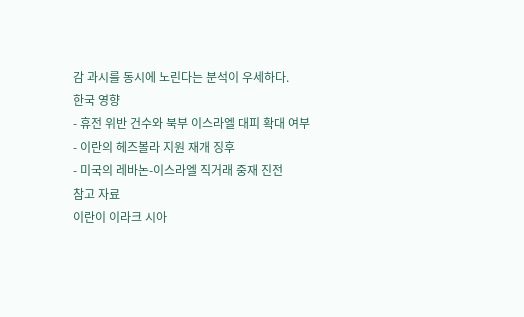감 과시를 동시에 노린다는 분석이 우세하다.
한국 영향
- 휴전 위반 건수와 북부 이스라엘 대피 확대 여부
- 이란의 헤즈볼라 지원 재개 징후
- 미국의 레바논-이스라엘 직거래 중재 진전
참고 자료
이란이 이라크 시아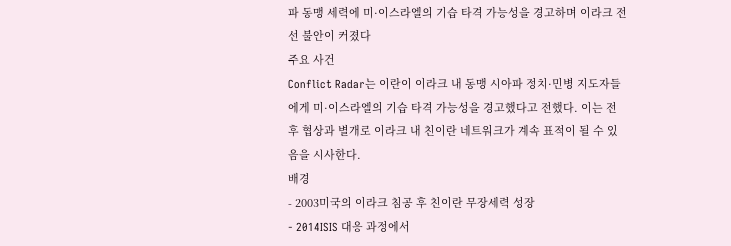파 동맹 세력에 미·이스라엘의 기습 타격 가능성을 경고하며 이라크 전선 불안이 커졌다
주요 사건
Conflict Radar는 이란이 이라크 내 동맹 시아파 정치·민병 지도자들에게 미·이스라엘의 기습 타격 가능성을 경고했다고 전했다. 이는 전후 협상과 별개로 이라크 내 친이란 네트워크가 계속 표적이 될 수 있음을 시사한다.
배경
- 2003미국의 이라크 침공 후 친이란 무장세력 성장
- 2014ISIS 대응 과정에서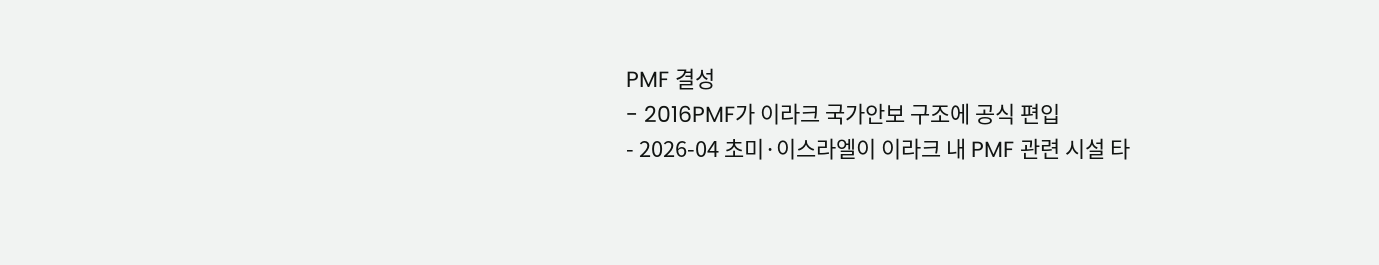PMF 결성
- 2016PMF가 이라크 국가안보 구조에 공식 편입
- 2026-04 초미·이스라엘이 이라크 내 PMF 관련 시설 타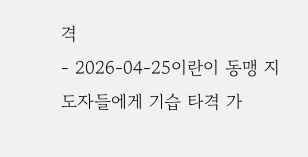격
- 2026-04-25이란이 동맹 지도자들에게 기습 타격 가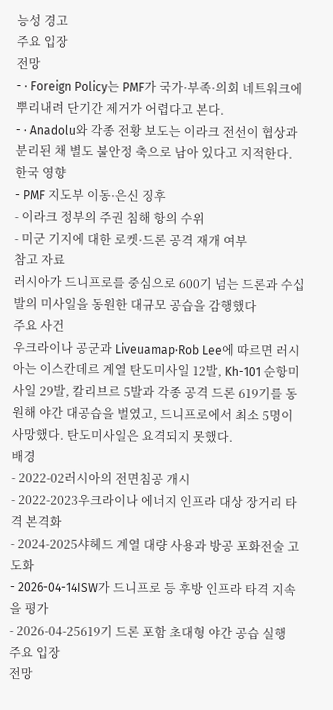능성 경고
주요 입장
전망
- · Foreign Policy는 PMF가 국가·부족·의회 네트워크에 뿌리내려 단기간 제거가 어렵다고 본다.
- · Anadolu와 각종 전황 보도는 이라크 전선이 협상과 분리된 채 별도 불안정 축으로 남아 있다고 지적한다.
한국 영향
- PMF 지도부 이동·은신 징후
- 이라크 정부의 주권 침해 항의 수위
- 미군 기지에 대한 로켓·드론 공격 재개 여부
참고 자료
러시아가 드니프로를 중심으로 600기 넘는 드론과 수십 발의 미사일을 동원한 대규모 공습을 감행했다
주요 사건
우크라이나 공군과 Liveuamap·Rob Lee에 따르면 러시아는 이스칸데르 계열 탄도미사일 12발, Kh-101 순항미사일 29발, 칼리브르 5발과 각종 공격 드론 619기를 동원해 야간 대공습을 벌였고, 드니프로에서 최소 5명이 사망했다. 탄도미사일은 요격되지 못했다.
배경
- 2022-02러시아의 전면침공 개시
- 2022-2023우크라이나 에너지 인프라 대상 장거리 타격 본격화
- 2024-2025샤헤드 계열 대량 사용과 방공 포화전술 고도화
- 2026-04-14ISW가 드니프로 등 후방 인프라 타격 지속을 평가
- 2026-04-25619기 드론 포함 초대형 야간 공습 실행
주요 입장
전망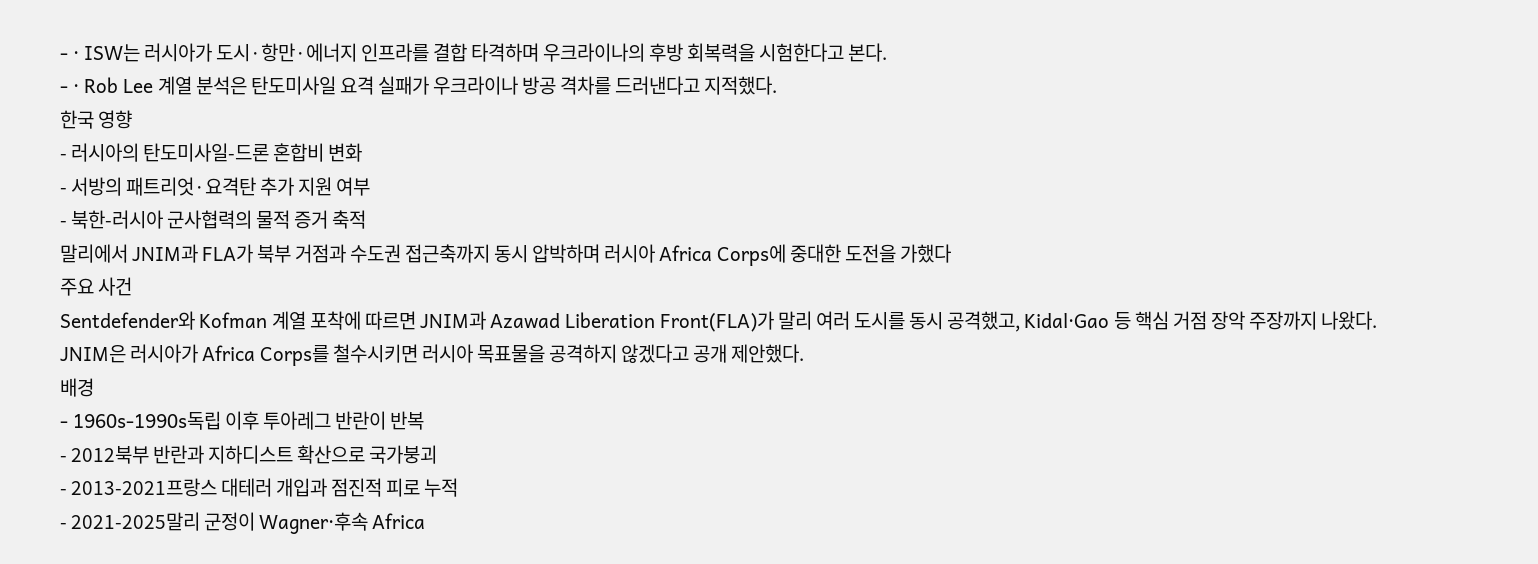- · ISW는 러시아가 도시·항만·에너지 인프라를 결합 타격하며 우크라이나의 후방 회복력을 시험한다고 본다.
- · Rob Lee 계열 분석은 탄도미사일 요격 실패가 우크라이나 방공 격차를 드러낸다고 지적했다.
한국 영향
- 러시아의 탄도미사일-드론 혼합비 변화
- 서방의 패트리엇·요격탄 추가 지원 여부
- 북한-러시아 군사협력의 물적 증거 축적
말리에서 JNIM과 FLA가 북부 거점과 수도권 접근축까지 동시 압박하며 러시아 Africa Corps에 중대한 도전을 가했다
주요 사건
Sentdefender와 Kofman 계열 포착에 따르면 JNIM과 Azawad Liberation Front(FLA)가 말리 여러 도시를 동시 공격했고, Kidal·Gao 등 핵심 거점 장악 주장까지 나왔다. JNIM은 러시아가 Africa Corps를 철수시키면 러시아 목표물을 공격하지 않겠다고 공개 제안했다.
배경
- 1960s-1990s독립 이후 투아레그 반란이 반복
- 2012북부 반란과 지하디스트 확산으로 국가붕괴
- 2013-2021프랑스 대테러 개입과 점진적 피로 누적
- 2021-2025말리 군정이 Wagner·후속 Africa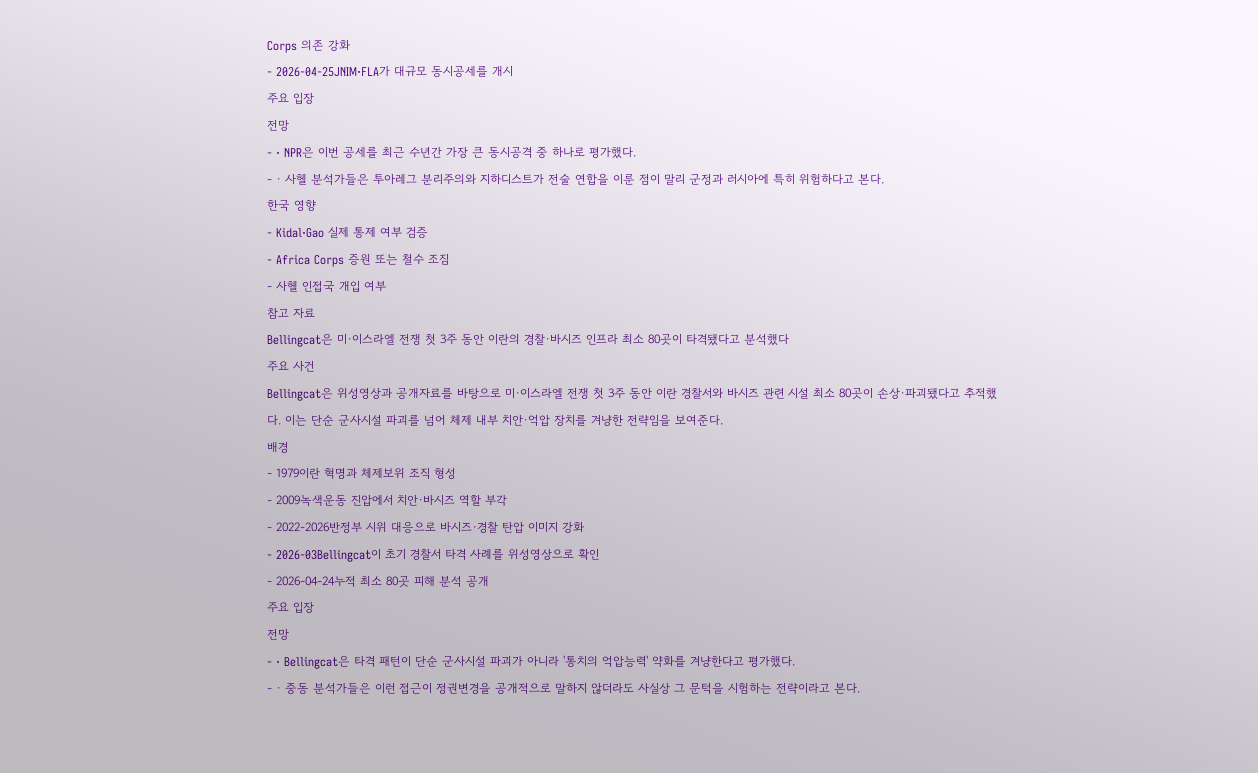Corps 의존 강화
- 2026-04-25JNIM·FLA가 대규모 동시공세를 개시
주요 입장
전망
- · NPR은 이번 공세를 최근 수년간 가장 큰 동시공격 중 하나로 평가했다.
- · 사헬 분석가들은 투아레그 분리주의와 지하디스트가 전술 연합을 이룬 점이 말리 군정과 러시아에 특히 위험하다고 본다.
한국 영향
- Kidal·Gao 실제 통제 여부 검증
- Africa Corps 증원 또는 철수 조짐
- 사헬 인접국 개입 여부
참고 자료
Bellingcat은 미·이스라엘 전쟁 첫 3주 동안 이란의 경찰·바시즈 인프라 최소 80곳이 타격됐다고 분석했다
주요 사건
Bellingcat은 위성영상과 공개자료를 바탕으로 미·이스라엘 전쟁 첫 3주 동안 이란 경찰서와 바시즈 관련 시설 최소 80곳이 손상·파괴됐다고 추적했다. 이는 단순 군사시설 파괴를 넘어 체제 내부 치안·억압 장치를 겨냥한 전략임을 보여준다.
배경
- 1979이란 혁명과 체제보위 조직 형성
- 2009녹색운동 진압에서 치안·바시즈 역할 부각
- 2022-2026반정부 시위 대응으로 바시즈·경찰 탄압 이미지 강화
- 2026-03Bellingcat이 초기 경찰서 타격 사례를 위성영상으로 확인
- 2026-04-24누적 최소 80곳 피해 분석 공개
주요 입장
전망
- · Bellingcat은 타격 패턴이 단순 군사시설 파괴가 아니라 '통치의 억압능력' 약화를 겨냥한다고 평가했다.
- · 중동 분석가들은 이런 접근이 정권변경을 공개적으로 말하지 않더라도 사실상 그 문턱을 시험하는 전략이라고 본다.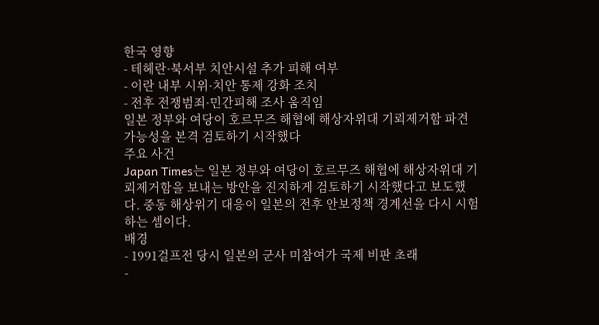한국 영향
- 테헤란·북서부 치안시설 추가 피해 여부
- 이란 내부 시위·치안 통제 강화 조치
- 전후 전쟁범죄·민간피해 조사 움직임
일본 정부와 여당이 호르무즈 해협에 해상자위대 기뢰제거함 파견 가능성을 본격 검토하기 시작했다
주요 사건
Japan Times는 일본 정부와 여당이 호르무즈 해협에 해상자위대 기뢰제거함을 보내는 방안을 진지하게 검토하기 시작했다고 보도했다. 중동 해상위기 대응이 일본의 전후 안보정책 경계선을 다시 시험하는 셈이다.
배경
- 1991걸프전 당시 일본의 군사 미참여가 국제 비판 초래
-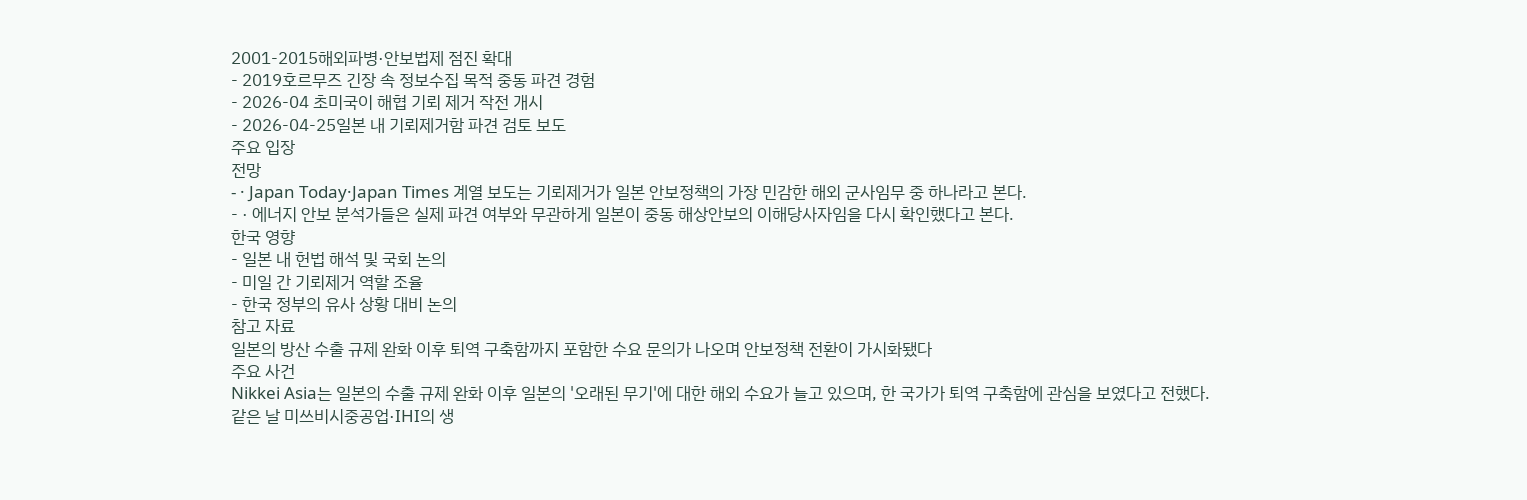2001-2015해외파병·안보법제 점진 확대
- 2019호르무즈 긴장 속 정보수집 목적 중동 파견 경험
- 2026-04 초미국이 해협 기뢰 제거 작전 개시
- 2026-04-25일본 내 기뢰제거함 파견 검토 보도
주요 입장
전망
- · Japan Today·Japan Times 계열 보도는 기뢰제거가 일본 안보정책의 가장 민감한 해외 군사임무 중 하나라고 본다.
- · 에너지 안보 분석가들은 실제 파견 여부와 무관하게 일본이 중동 해상안보의 이해당사자임을 다시 확인했다고 본다.
한국 영향
- 일본 내 헌법 해석 및 국회 논의
- 미일 간 기뢰제거 역할 조율
- 한국 정부의 유사 상황 대비 논의
참고 자료
일본의 방산 수출 규제 완화 이후 퇴역 구축함까지 포함한 수요 문의가 나오며 안보정책 전환이 가시화됐다
주요 사건
Nikkei Asia는 일본의 수출 규제 완화 이후 일본의 '오래된 무기'에 대한 해외 수요가 늘고 있으며, 한 국가가 퇴역 구축함에 관심을 보였다고 전했다. 같은 날 미쓰비시중공업·IHI의 생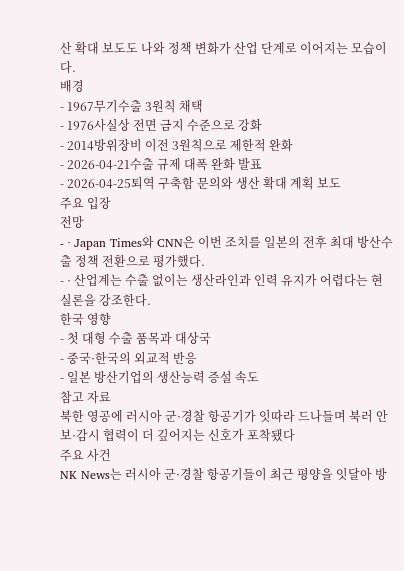산 확대 보도도 나와 정책 변화가 산업 단계로 이어지는 모습이다.
배경
- 1967무기수출 3원칙 채택
- 1976사실상 전면 금지 수준으로 강화
- 2014방위장비 이전 3원칙으로 제한적 완화
- 2026-04-21수출 규제 대폭 완화 발표
- 2026-04-25퇴역 구축함 문의와 생산 확대 계획 보도
주요 입장
전망
- · Japan Times와 CNN은 이번 조치를 일본의 전후 최대 방산수출 정책 전환으로 평가했다.
- · 산업계는 수출 없이는 생산라인과 인력 유지가 어렵다는 현실론을 강조한다.
한국 영향
- 첫 대형 수출 품목과 대상국
- 중국·한국의 외교적 반응
- 일본 방산기업의 생산능력 증설 속도
참고 자료
북한 영공에 러시아 군·경찰 항공기가 잇따라 드나들며 북러 안보·감시 협력이 더 깊어지는 신호가 포착됐다
주요 사건
NK News는 러시아 군·경찰 항공기들이 최근 평양을 잇달아 방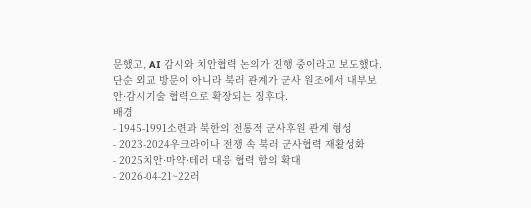문했고, AI 감시와 치안협력 논의가 진행 중이라고 보도했다. 단순 외교 방문이 아니라 북러 관계가 군사 원조에서 내부보안·감시기술 협력으로 확장되는 징후다.
배경
- 1945-1991소련과 북한의 전통적 군사후원 관계 형성
- 2023-2024우크라이나 전쟁 속 북러 군사협력 재활성화
- 2025치안·마약·테러 대응 협력 합의 확대
- 2026-04-21~22러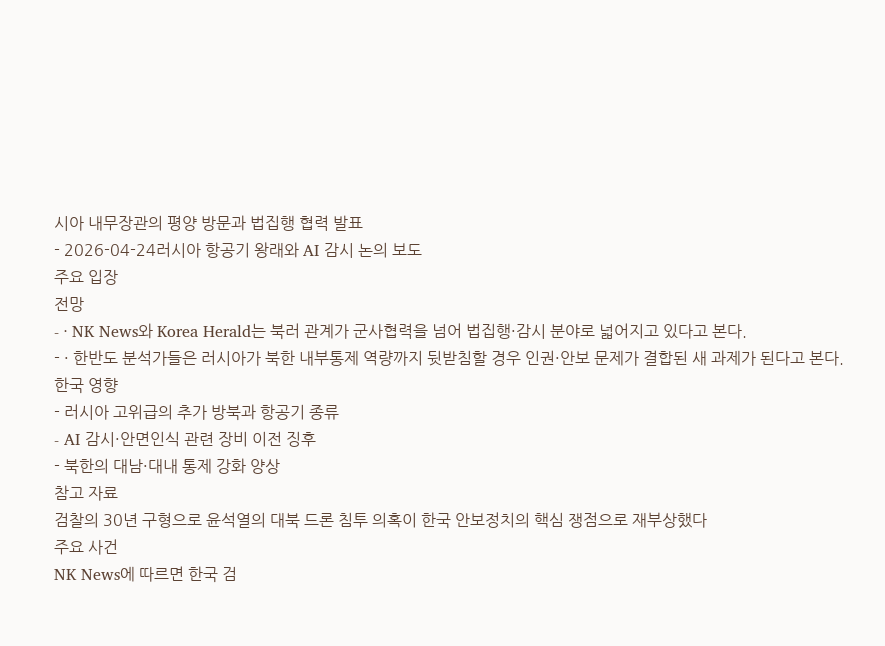시아 내무장관의 평양 방문과 법집행 협력 발표
- 2026-04-24러시아 항공기 왕래와 AI 감시 논의 보도
주요 입장
전망
- · NK News와 Korea Herald는 북러 관계가 군사협력을 넘어 법집행·감시 분야로 넓어지고 있다고 본다.
- · 한반도 분석가들은 러시아가 북한 내부통제 역량까지 뒷받침할 경우 인권·안보 문제가 결합된 새 과제가 된다고 본다.
한국 영향
- 러시아 고위급의 추가 방북과 항공기 종류
- AI 감시·안면인식 관련 장비 이전 징후
- 북한의 대남·대내 통제 강화 양상
참고 자료
검찰의 30년 구형으로 윤석열의 대북 드론 침투 의혹이 한국 안보정치의 핵심 쟁점으로 재부상했다
주요 사건
NK News에 따르면 한국 검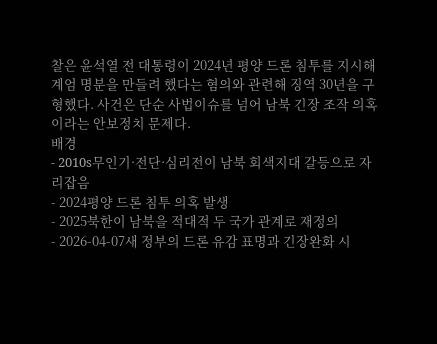찰은 윤석열 전 대통령이 2024년 평양 드론 침투를 지시해 계엄 명분을 만들려 했다는 혐의와 관련해 징역 30년을 구형했다. 사건은 단순 사법이슈를 넘어 남북 긴장 조작 의혹이라는 안보정치 문제다.
배경
- 2010s무인기·전단·심리전이 남북 회색지대 갈등으로 자리잡음
- 2024평양 드론 침투 의혹 발생
- 2025북한이 남북을 적대적 두 국가 관계로 재정의
- 2026-04-07새 정부의 드론 유감 표명과 긴장완화 시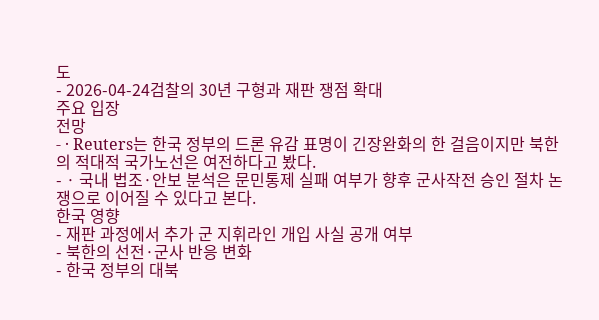도
- 2026-04-24검찰의 30년 구형과 재판 쟁점 확대
주요 입장
전망
- · Reuters는 한국 정부의 드론 유감 표명이 긴장완화의 한 걸음이지만 북한의 적대적 국가노선은 여전하다고 봤다.
- · 국내 법조·안보 분석은 문민통제 실패 여부가 향후 군사작전 승인 절차 논쟁으로 이어질 수 있다고 본다.
한국 영향
- 재판 과정에서 추가 군 지휘라인 개입 사실 공개 여부
- 북한의 선전·군사 반응 변화
- 한국 정부의 대북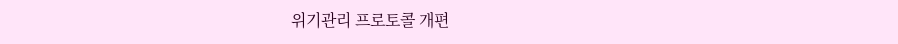위기관리 프로토콜 개편